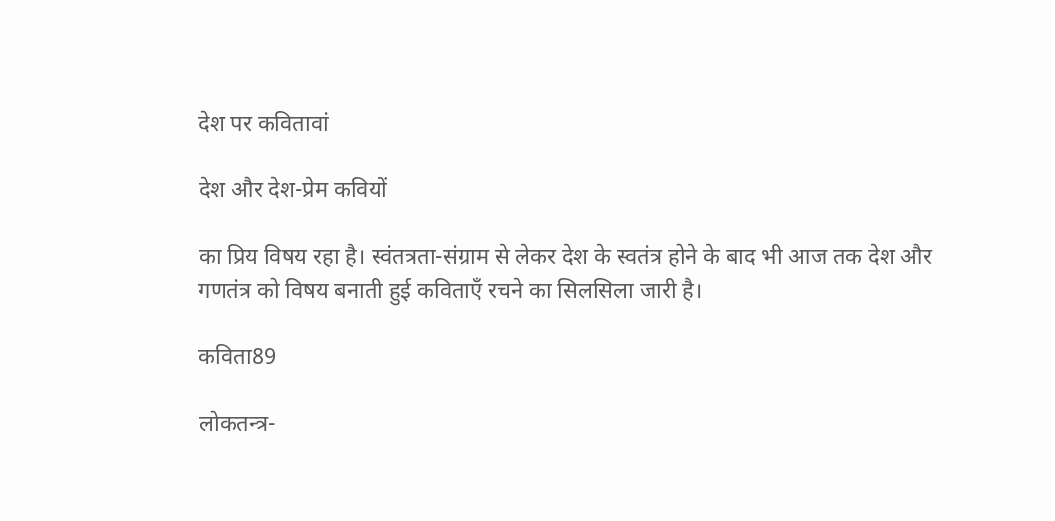देश पर कवितावां

देश और देश-प्रेम कवियों

का प्रिय विषय रहा है। स्वंतत्रता-संग्राम से लेकर देश के स्वतंत्र होने के बाद भी आज तक देश और गणतंत्र को विषय बनाती हुई कविताएँ रचने का सिलसिला जारी है।

कविता89

लोकतन्त्र-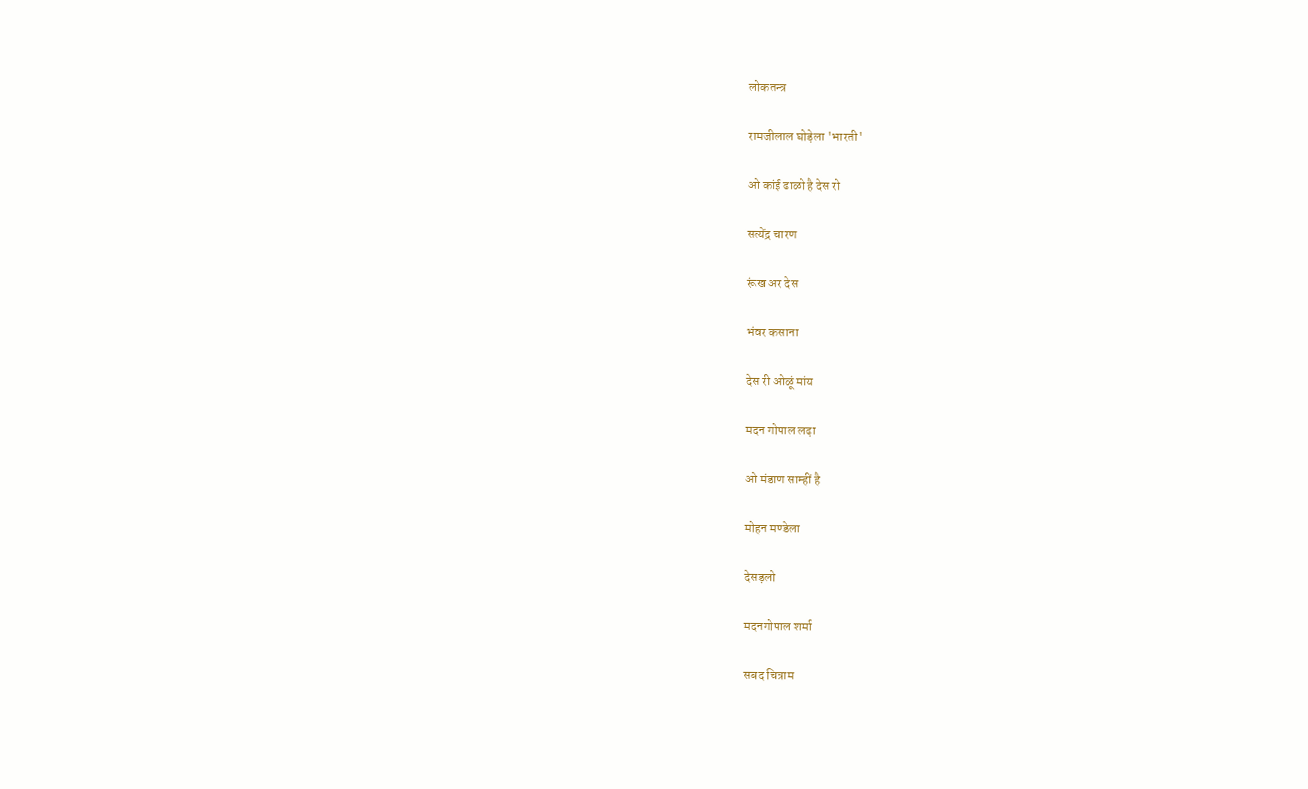लोकतन्त्र

रामजीलाल घोड़ेला 'भारती'

ओ कांई ढाळो है देस रो

सत्येंद्र चारण

रूंख अर देस

भंवर कसाना

देस री ओळूं मांय

मदन गोपाल लढ़ा

ओ मंडाण साम्हीं है

मोहन मण्डेला

देसड़लो

मदनगोपाल शर्मा

सबद चित्राम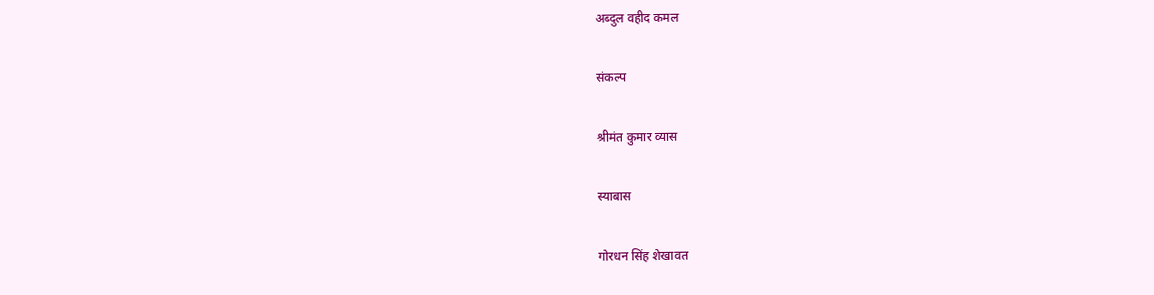अब्दुल वहीद कमल

संकल्प

श्रीमंत कुमार व्यास

स्याबास

गोरधन सिंह शेखावत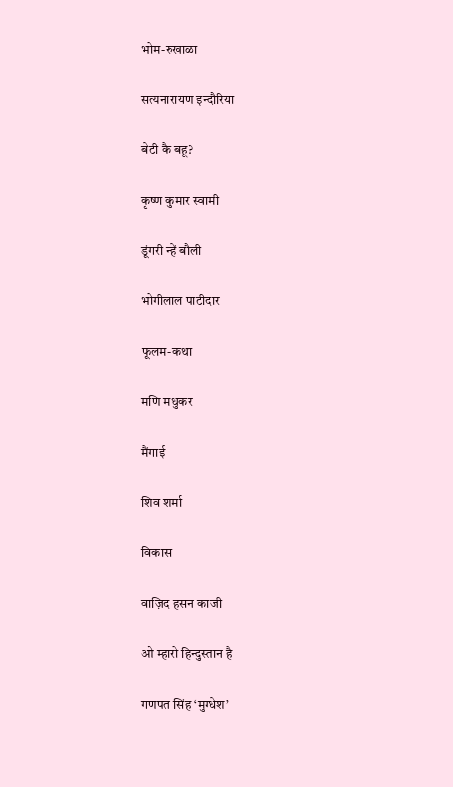भोम-रुखाळा

सत्यनारायण इन्दौरिया

बेटी कै बहू?

कृष्ण कुमार स्वामी

डूंगरी न्हें बौली

भोगीलाल पाटीदार

फूलम-कथा

मणि मधुकर

मैंगाई

शिव शर्मा

विकास

वाज़िद हसन काजी

ओ म्हारो हिन्दुस्तान है

गणपत सिंह ‘मुग्धेश’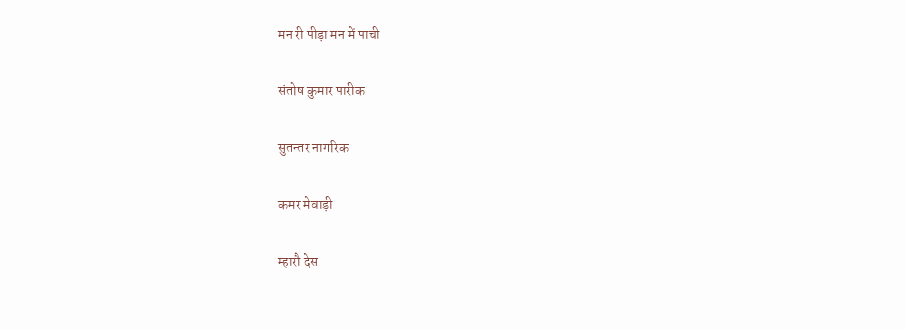मन री पीड़ा मन में पाची

संतोष कुमार पारीक

सुतन्तर नागरिक

कमर मेवाड़ी

म्हारौ देस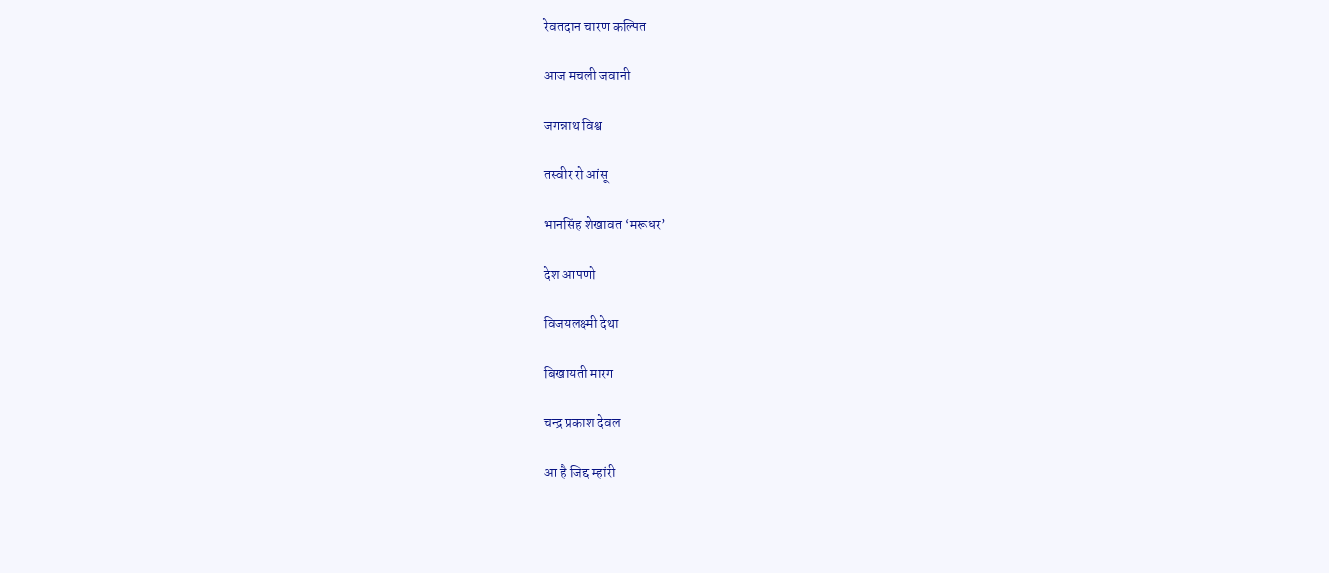रेवतदान चारण कल्पित

आज मचली जवानी

जगन्नाथ विश्व

तस्वीर रो आंसू

भानसिंह शेखावत ‘मरूधर’

देश आपणो

विजयलक्ष्मी देथा

बिखायती मारग

चन्द्र प्रकाश देवल

आ है जिद्द म्हांरी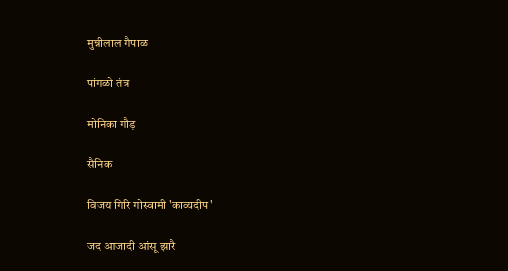मुन्नीलाल गैपाळ

पांगळो तंत्र

मोनिका गौड़

सैनिक

विजय गिरि गोस्वामी 'काव्यदीप'

जद आजादी आंसू झारै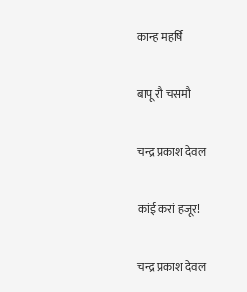कान्ह महर्षि

बापू रौ चसमौ

चन्द्र प्रकाश देवल

कांई करां हजूर!

चन्द्र प्रकाश देवल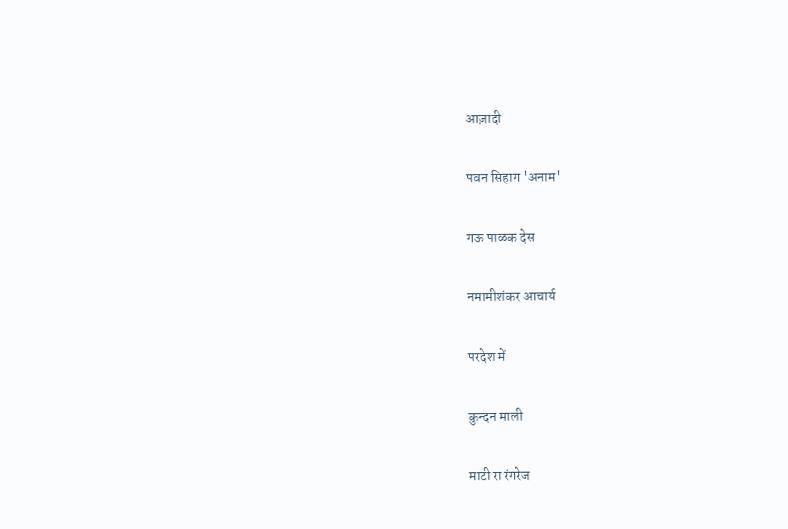आज़ादी

पवन सिहाग 'अनाम'

गऊ पाळक देस

नमामीशंकर आचार्य

परदेश में

कुन्दन माली

माटी रा रंगरेज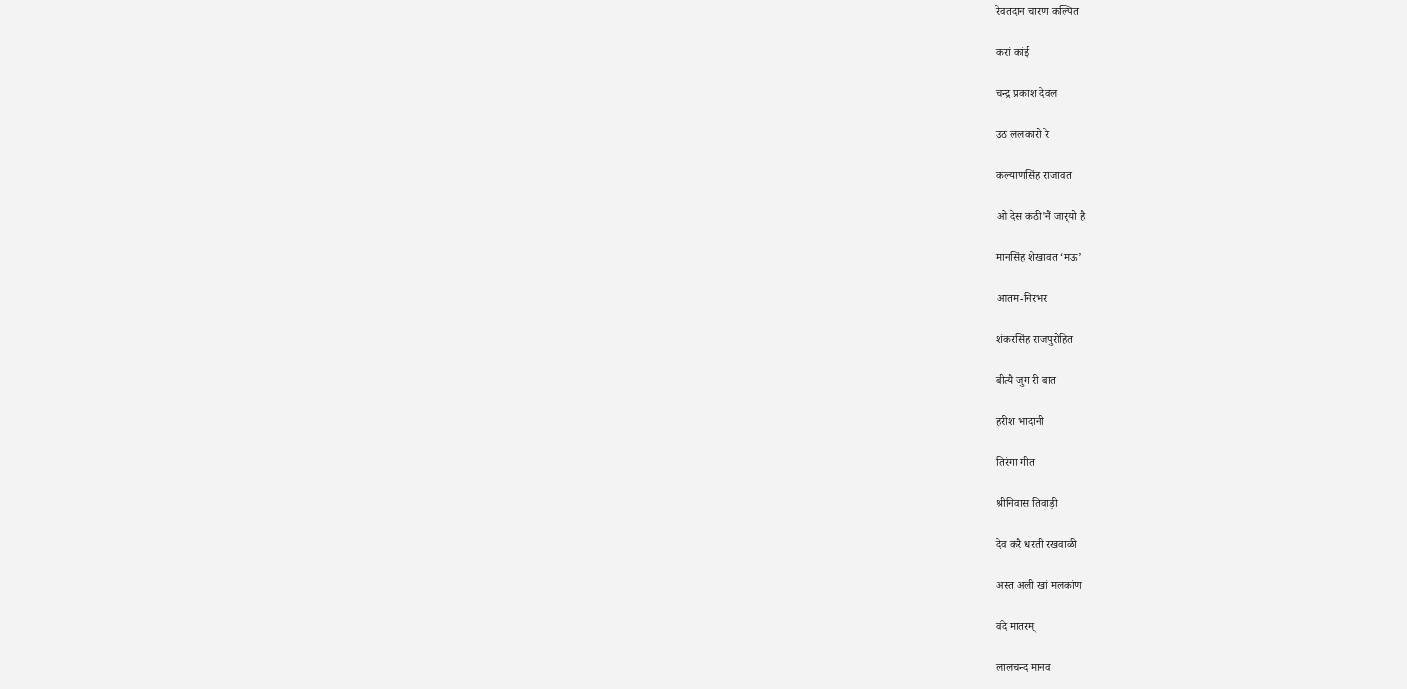रेवतदान चारण कल्पित

करां कांई

चन्द्र प्रकाश देवल

उठ ललकारो रे

कल्याणसिंह राजावत

ओ देस कठी'नैं जार्‌यो है

मानसिंह शेखावत ‘मऊ’

आतम-निरभर

शंकरसिंह राजपुरोहित

बीत्यै जुग री बात

हरीश भादानी

तिरंगा गीत

श्रीनिवास तिवाड़ी

देव करै धरती रखवाळी

अस्त अली खां मलकांण

वंदे मातरम्

लालचन्द मानव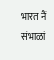भारत नैं संभाळां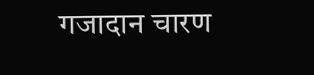गजादान चारण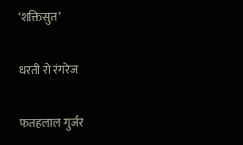‘शक्तिसुत’

धरती रो रंगरेज

फतहलाल गुर्जर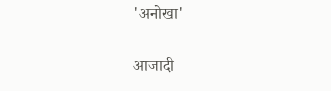'अनोखा'

आजादी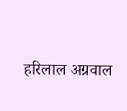हरिलाल अग्रवाल